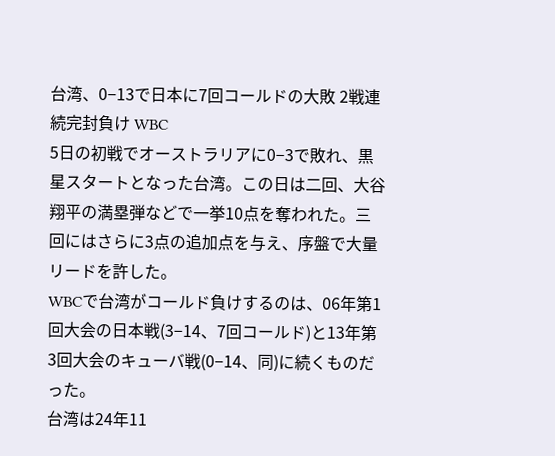台湾、0−13で日本に7回コールドの大敗 2戦連続完封負け WBC
5日の初戦でオーストラリアに0−3で敗れ、黒星スタートとなった台湾。この日は二回、大谷翔平の満塁弾などで一挙10点を奪われた。三回にはさらに3点の追加点を与え、序盤で大量リードを許した。
WBCで台湾がコールド負けするのは、06年第1回大会の日本戦(3−14、7回コールド)と13年第3回大会のキューバ戦(0−14、同)に続くものだった。
台湾は24年11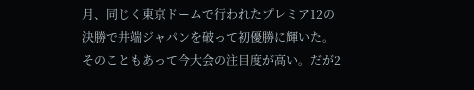月、同じく東京ドームで行われたプレミア12の決勝で井端ジャパンを破って初優勝に輝いた。そのこともあって今大会の注目度が高い。だが2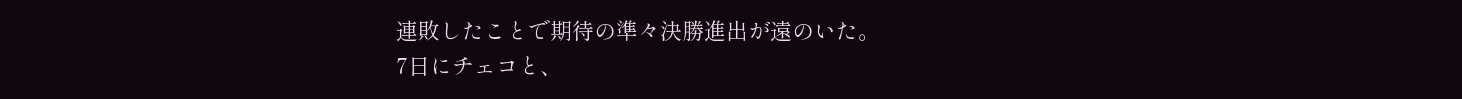連敗したことで期待の準々決勝進出が遠のいた。
7日にチェコと、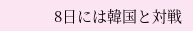8日には韓国と対戦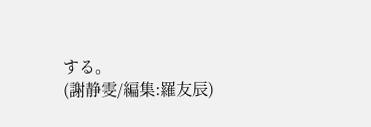する。
(謝静雯/編集:羅友辰)